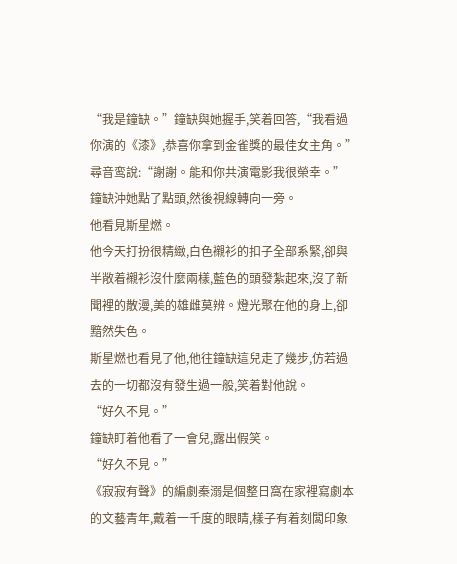“我是鐘缺。”鐘缺與她握手,笑着回答,“我看過你演的《漆》,恭喜你拿到金雀獎的最佳女主角。”
尋音鸾說:“謝謝。能和你共演電影我很榮幸。”
鐘缺沖她點了點頭,然後視線轉向一旁。
他看見斯星燃。
他今天打扮很精緻,白色襯衫的扣子全部系緊,卻與半敞着襯衫沒什麼兩樣,藍色的頭發紮起來,沒了新聞裡的散漫,美的雄雌莫辨。燈光聚在他的身上,卻黯然失色。
斯星燃也看見了他,他往鐘缺這兒走了幾步,仿若過去的一切都沒有發生過一般,笑着對他說。
“好久不見。”
鐘缺盯着他看了一會兒,露出假笑。
“好久不見。”
《寂寂有聲》的編劇秦溺是個整日窩在家裡寫劇本的文藝青年,戴着一千度的眼睛,樣子有着刻闆印象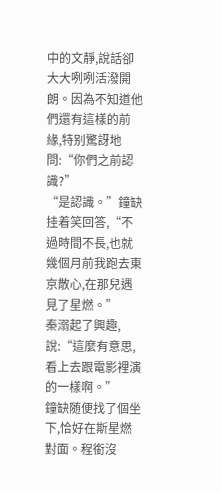中的文靜,說話卻大大咧咧活潑開朗。因為不知道他們還有這樣的前緣,特别驚訝地問:“你們之前認識?”
“是認識。”鐘缺挂着笑回答,“不過時間不長,也就幾個月前我跑去東京散心,在那兒遇見了星燃。”
秦溺起了興趣,說:“這麼有意思,看上去跟電影裡演的一樣啊。”
鐘缺随便找了個坐下,恰好在斯星燃對面。程銜沒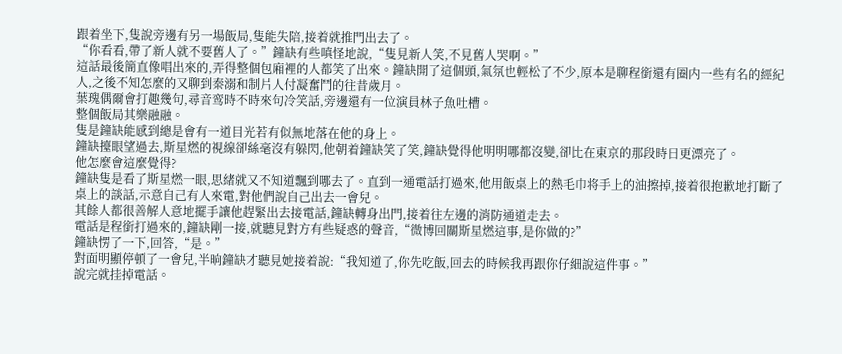跟着坐下,隻說旁邊有另一場飯局,隻能失陪,接着就推門出去了。
“你看看,帶了新人就不要舊人了。”鐘缺有些嗔怪地說,“隻見新人笑,不見舊人哭啊。”
這話最後簡直像唱出來的,弄得整個包廂裡的人都笑了出來。鐘缺開了這個頭,氣氛也輕松了不少,原本是聊程銜還有圈内一些有名的經紀人,之後不知怎麼的又聊到秦溺和制片人付凝奮鬥的往昔歲月。
葉瑰偶爾會打趣幾句,尋音鸾時不時來句冷笑話,旁邊還有一位演員林子魚吐槽。
整個飯局其樂融融。
隻是鐘缺能感到總是會有一道目光若有似無地落在他的身上。
鐘缺擡眼望過去,斯星燃的視線卻絲毫沒有躲閃,他朝着鐘缺笑了笑,鐘缺覺得他明明哪都沒變,卻比在東京的那段時日更漂亮了。
他怎麼會這麼覺得?
鐘缺隻是看了斯星燃一眼,思緒就又不知道飄到哪去了。直到一通電話打過來,他用飯桌上的熱毛巾将手上的油擦掉,接着很抱歉地打斷了桌上的談話,示意自己有人來電,對他們說自己出去一會兒。
其餘人都很善解人意地擺手讓他趕緊出去接電話,鐘缺轉身出門,接着往左邊的消防通道走去。
電話是程銜打過來的,鐘缺剛一接,就聽見對方有些疑惑的聲音,“微博回關斯星燃這事,是你做的?”
鐘缺愣了一下,回答,“是。”
對面明顯停頓了一會兒,半晌鐘缺才聽見她接着說:“我知道了,你先吃飯,回去的時候我再跟你仔細說這件事。”
說完就挂掉電話。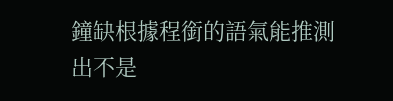鐘缺根據程銜的語氣能推測出不是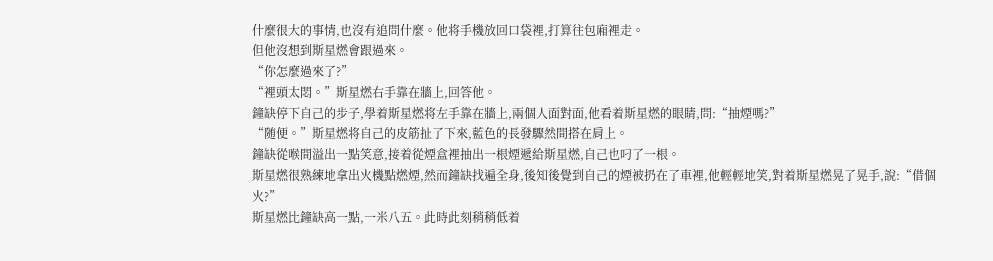什麼很大的事情,也沒有追問什麼。他将手機放回口袋裡,打算往包廂裡走。
但他沒想到斯星燃會跟過來。
“你怎麼過來了?”
“裡頭太悶。”斯星燃右手靠在牆上,回答他。
鐘缺停下自己的步子,學着斯星燃将左手靠在牆上,兩個人面對面,他看着斯星燃的眼睛,問:“抽煙嗎?”
“随便。”斯星燃将自己的皮筋扯了下來,藍色的長發驟然間搭在肩上。
鐘缺從喉間溢出一點笑意,接着從煙盒裡抽出一根煙遞給斯星燃,自己也叼了一根。
斯星燃很熟練地拿出火機點燃煙,然而鐘缺找遍全身,後知後覺到自己的煙被扔在了車裡,他輕輕地笑,對着斯星燃晃了晃手,說:“借個火?”
斯星燃比鐘缺高一點,一米八五。此時此刻稍稍低着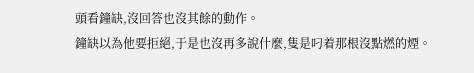頭看鐘缺,沒回答也沒其餘的動作。
鐘缺以為他要拒絕,于是也沒再多說什麼,隻是叼着那根沒點燃的煙。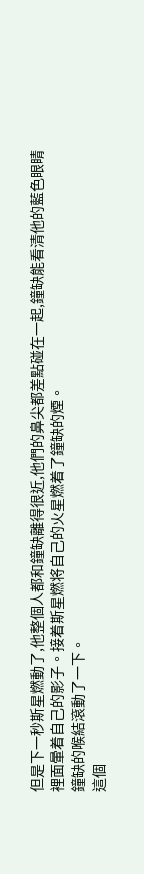但是下一秒斯星燃動了,他整個人都和鐘缺離得很近,他們的鼻尖都差點碰在一起,鐘缺能看清他的藍色眼睛裡面暈着自己的影子。接着斯星燃将自己的火星燃着了鐘缺的煙。
鐘缺的喉結滾動了一下。
這個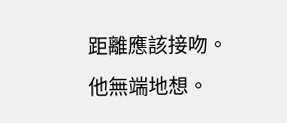距離應該接吻。
他無端地想。